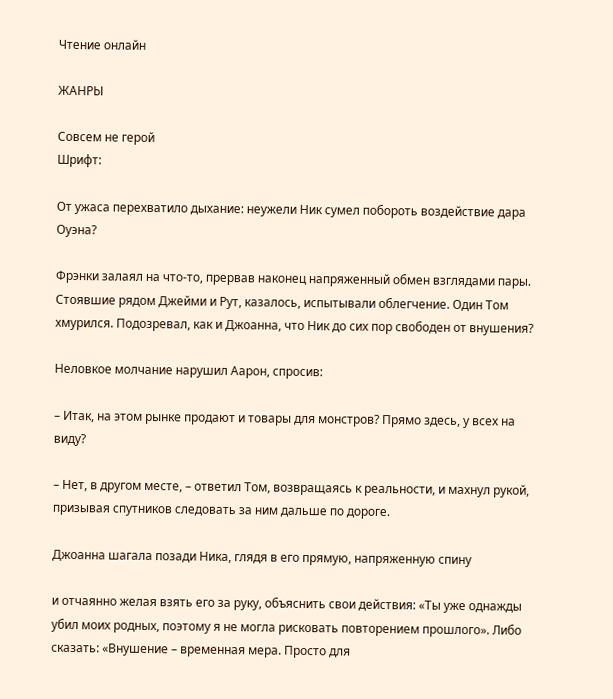Чтение онлайн

ЖАНРЫ

Совсем не герой
Шрифт:

От ужаса перехватило дыхание: неужели Ник сумел побороть воздействие дара Оуэна?

Фрэнки залаял на что-то, прервав наконец напряженный обмен взглядами пары. Стоявшие рядом Джейми и Рут, казалось, испытывали облегчение. Один Том хмурился. Подозревал, как и Джоанна, что Ник до сих пор свободен от внушения?

Неловкое молчание нарушил Аарон, спросив:

– Итак, на этом рынке продают и товары для монстров? Прямо здесь, у всех на виду?

– Нет, в другом месте, – ответил Том, возвращаясь к реальности, и махнул рукой, призывая спутников следовать за ним дальше по дороге.

Джоанна шагала позади Ника, глядя в его прямую, напряженную спину

и отчаянно желая взять его за руку, объяснить свои действия: «Ты уже однажды убил моих родных, поэтому я не могла рисковать повторением прошлого». Либо сказать: «Внушение – временная мера. Просто для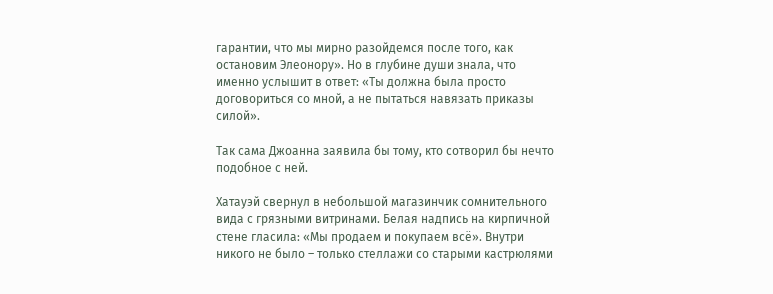гарантии, что мы мирно разойдемся после того, как остановим Элеонору». Но в глубине души знала, что именно услышит в ответ: «Ты должна была просто договориться со мной, а не пытаться навязать приказы силой».

Так сама Джоанна заявила бы тому, кто сотворил бы нечто подобное с ней.

Хатауэй свернул в небольшой магазинчик сомнительного вида с грязными витринами. Белая надпись на кирпичной стене гласила: «Мы продаем и покупаем всё». Внутри никого не было – только стеллажи со старыми кастрюлями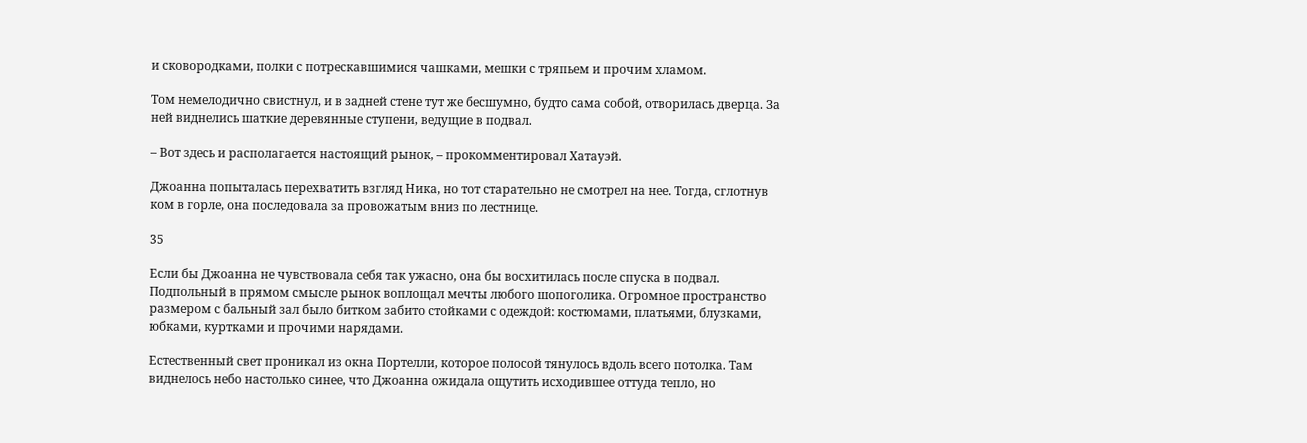и сковородками, полки с потрескавшимися чашками, мешки с тряпьем и прочим хламом.

Том немелодично свистнул, и в задней стене тут же бесшумно, будто сама собой, отворилась дверца. За ней виднелись шаткие деревянные ступени, ведущие в подвал.

– Вот здесь и располагается настоящий рынок, – прокомментировал Хатауэй.

Джоанна попыталась перехватить взгляд Ника, но тот старательно не смотрел на нее. Тогда, сглотнув ком в горле, она последовала за провожатым вниз по лестнице.

35

Если бы Джоанна не чувствовала себя так ужасно, она бы восхитилась после спуска в подвал. Подпольный в прямом смысле рынок воплощал мечты любого шопоголика. Огромное пространство размером с бальный зал было битком забито стойками с одеждой: костюмами, платьями, блузками, юбками, куртками и прочими нарядами.

Естественный свет проникал из окна Портелли, которое полосой тянулось вдоль всего потолка. Там виднелось небо настолько синее, что Джоанна ожидала ощутить исходившее оттуда тепло, но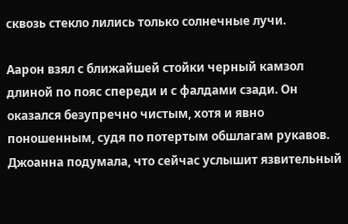сквозь стекло лились только солнечные лучи.

Аарон взял с ближайшей стойки черный камзол длиной по пояс спереди и с фалдами сзади. Он оказался безупречно чистым, хотя и явно поношенным, судя по потертым обшлагам рукавов. Джоанна подумала, что сейчас услышит язвительный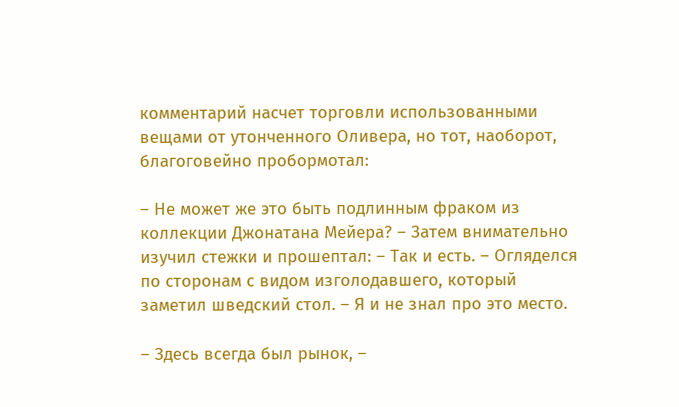комментарий насчет торговли использованными вещами от утонченного Оливера, но тот, наоборот, благоговейно пробормотал:

– Не может же это быть подлинным фраком из коллекции Джонатана Мейера? – Затем внимательно изучил стежки и прошептал: – Так и есть. – Огляделся по сторонам с видом изголодавшего, который заметил шведский стол. – Я и не знал про это место.

– Здесь всегда был рынок, –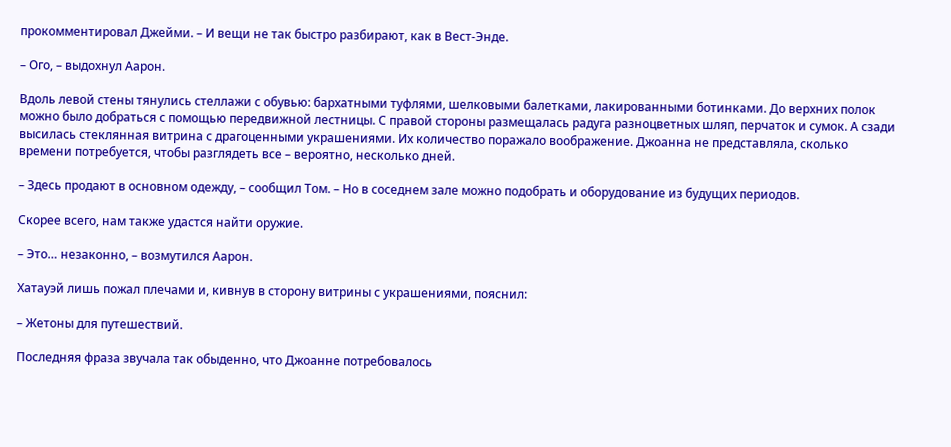прокомментировал Джейми. – И вещи не так быстро разбирают, как в Вест-Энде.

– Ого, – выдохнул Аарон.

Вдоль левой стены тянулись стеллажи с обувью: бархатными туфлями, шелковыми балетками, лакированными ботинками. До верхних полок можно было добраться с помощью передвижной лестницы. С правой стороны размещалась радуга разноцветных шляп, перчаток и сумок. А сзади высилась стеклянная витрина с драгоценными украшениями. Их количество поражало воображение. Джоанна не представляла, сколько времени потребуется, чтобы разглядеть все – вероятно, несколько дней.

– Здесь продают в основном одежду, – сообщил Том. – Но в соседнем зале можно подобрать и оборудование из будущих периодов.

Скорее всего, нам также удастся найти оружие.

– Это… незаконно, – возмутился Аарон.

Хатауэй лишь пожал плечами и, кивнув в сторону витрины с украшениями, пояснил:

– Жетоны для путешествий.

Последняя фраза звучала так обыденно, что Джоанне потребовалось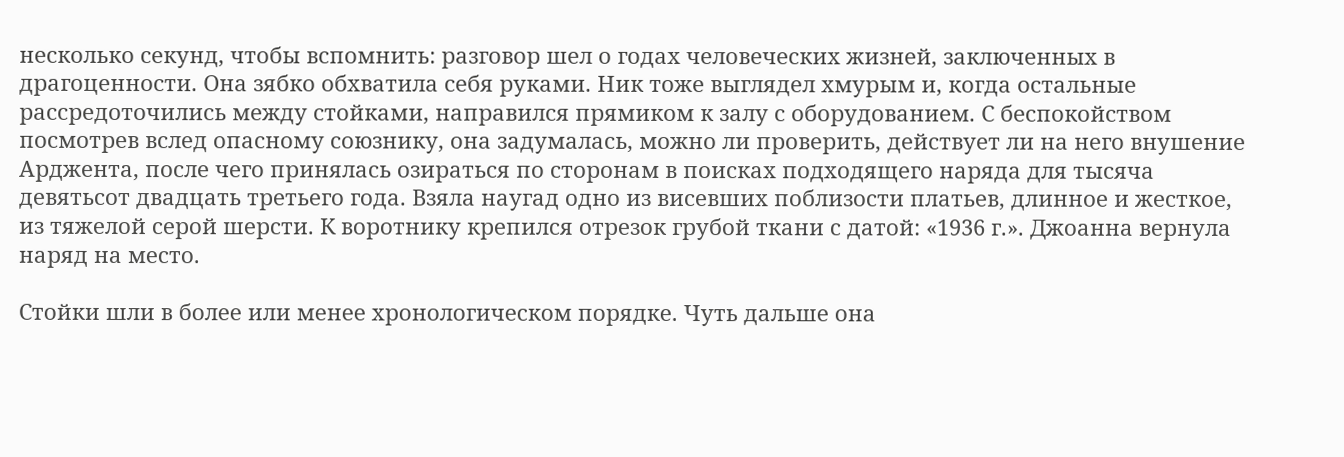несколько секунд, чтобы вспомнить: разговор шел о годах человеческих жизней, заключенных в драгоценности. Она зябко обхватила себя руками. Ник тоже выглядел хмурым и, когда остальные рассредоточились между стойками, направился прямиком к залу с оборудованием. С беспокойством посмотрев вслед опасному союзнику, она задумалась, можно ли проверить, действует ли на него внушение Арджента, после чего принялась озираться по сторонам в поисках подходящего наряда для тысяча девятьсот двадцать третьего года. Взяла наугад одно из висевших поблизости платьев, длинное и жесткое, из тяжелой серой шерсти. К воротнику крепился отрезок грубой ткани с датой: «1936 г.». Джоанна вернула наряд на место.

Стойки шли в более или менее хронологическом порядке. Чуть дальше она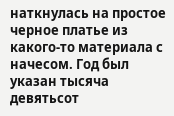наткнулась на простое черное платье из какого-то материала с начесом. Год был указан тысяча девятьсот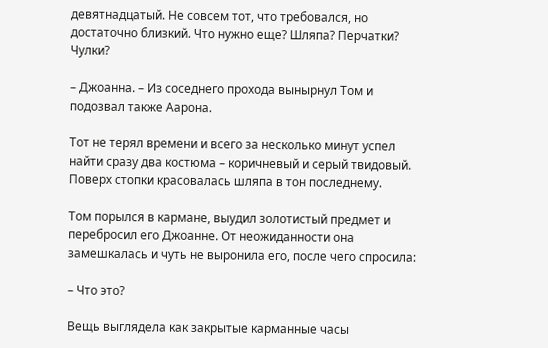девятнадцатый. Не совсем тот, что требовался, но достаточно близкий. Что нужно еще? Шляпа? Перчатки? Чулки?

– Джоанна. – Из соседнего прохода вынырнул Том и подозвал также Аарона.

Тот не терял времени и всего за несколько минут успел найти сразу два костюма – коричневый и серый твидовый. Поверх стопки красовалась шляпа в тон последнему.

Том порылся в кармане, выудил золотистый предмет и перебросил его Джоанне. От неожиданности она замешкалась и чуть не выронила его, после чего спросила:

– Что это?

Вещь выглядела как закрытые карманные часы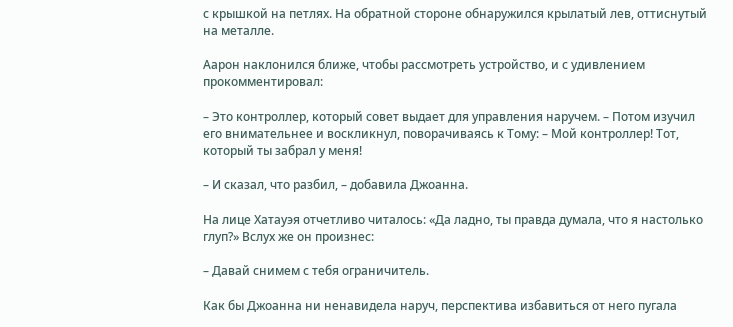с крышкой на петлях. На обратной стороне обнаружился крылатый лев, оттиснутый на металле.

Аарон наклонился ближе, чтобы рассмотреть устройство, и с удивлением прокомментировал:

– Это контроллер, который совет выдает для управления наручем. – Потом изучил его внимательнее и воскликнул, поворачиваясь к Тому: – Мой контроллер! Тот, который ты забрал у меня!

– И сказал, что разбил, – добавила Джоанна.

На лице Хатауэя отчетливо читалось: «Да ладно, ты правда думала, что я настолько глуп?» Вслух же он произнес:

– Давай снимем с тебя ограничитель.

Как бы Джоанна ни ненавидела наруч, перспектива избавиться от него пугала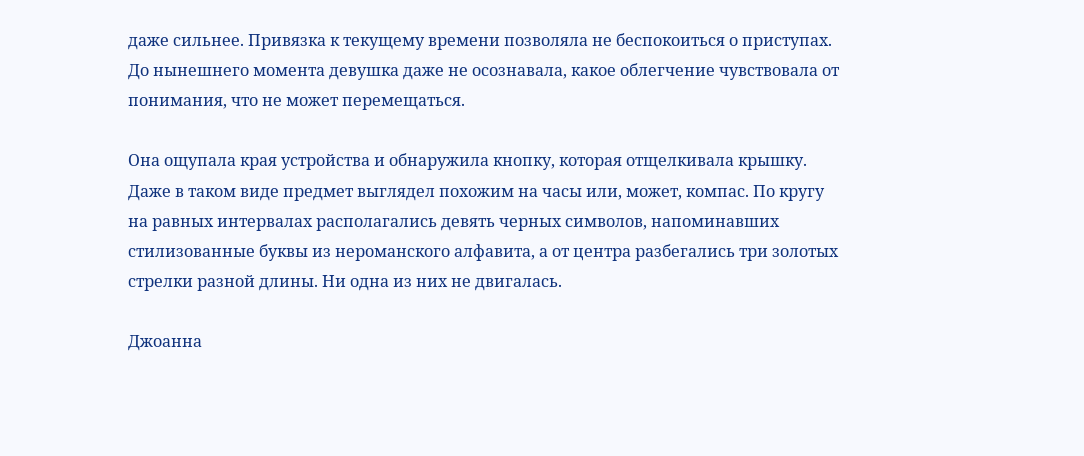даже сильнее. Привязка к текущему времени позволяла не беспокоиться о приступах. До нынешнего момента девушка даже не осознавала, какое облегчение чувствовала от понимания, что не может перемещаться.

Она ощупала края устройства и обнаружила кнопку, которая отщелкивала крышку. Даже в таком виде предмет выглядел похожим на часы или, может, компас. По кругу на равных интервалах располагались девять черных символов, напоминавших стилизованные буквы из нероманского алфавита, а от центра разбегались три золотых стрелки разной длины. Ни одна из них не двигалась.

Джоанна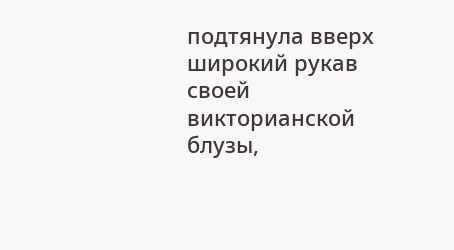подтянула вверх широкий рукав своей викторианской блузы,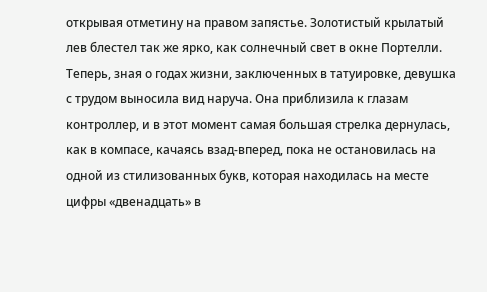открывая отметину на правом запястье. Золотистый крылатый лев блестел так же ярко, как солнечный свет в окне Портелли. Теперь, зная о годах жизни, заключенных в татуировке, девушка с трудом выносила вид наруча. Она приблизила к глазам контроллер, и в этот момент самая большая стрелка дернулась, как в компасе, качаясь взад-вперед, пока не остановилась на одной из стилизованных букв, которая находилась на месте цифры «двенадцать» в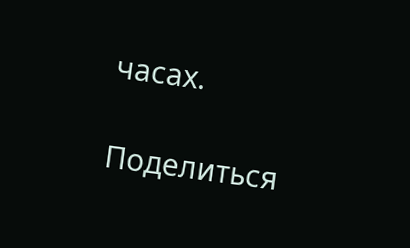часах.

Поделиться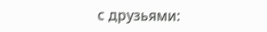с друзьями: